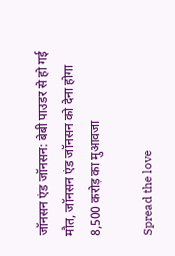जॉनसन एंड जॉनसन: बेबी पाउडर से हो गई मौत, जॉनसन एंड जॉनसन को देना होगा 8,500 करोड़ का मुआवजा

Spread the love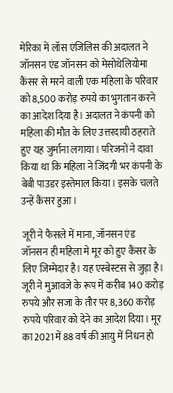मेरिका में लॉस एंजिलिस की अदालत ने जॉनसन एंड जॉनसन को मेसोथेलियोमा कैंसर से मरने वाली एक महिला के परिवार को 8,500 करोड़ रुपये का भुगतान करने का आदेश दिया है। अदालत ने कंपनी को महिला की मौत के लिए उत्तरदायी ठहराते हुए यह जुर्माना लगाया। परिजनों ने दावा किया था कि महिला ने जिंदगी भर कंपनी के बेबी पाउडर इस्तेमाल किया। इसके चलते उन्हें कैंसर हुआ।

जूरी ने फैसले में माना, जॉनसन एंड जॉनसन ही महिला मे मूर को हुए कैंसर के लिए जिम्मेदार है। यह एस्बेस्टस से जुड़ा है। जूरी ने मुआवजे के रूप में करीब 140 करोड़ रुपये और सजा के तौर पर 8,360 करोड़ रुपये परिवार को देने का आदेश दिया। मूर का 2021 में 88 वर्ष की आयु में निधन हो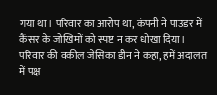गया था। परिवार का आरोप था, कंपनी ने पाउडर में कैंसर के जोखिमों को स्पष्ट न कर धोखा दिया। परिवार की वकील जेसिका डीन ने कहा, हमें अदालत में पक्ष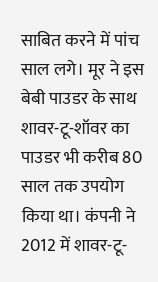साबित करने में पांच साल लगे। मूर ने इस बेबी पाउडर के साथ शावर-टू-शॉवर का पाउडर भी करीब 80 साल तक उपयोग किया था। कंपनी ने 2012 में शावर-टू-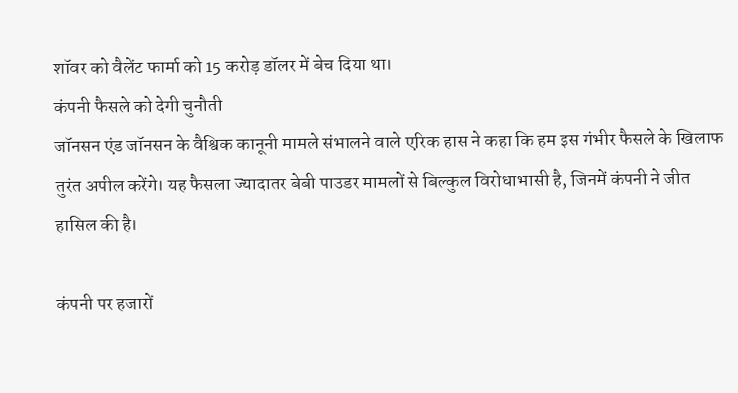शॉवर को वैलेंट फार्मा को 15 करोड़ डॉलर में बेच दिया था।
कंपनी फैसले को देगी चुनौती
जॉनसन एंड जॉनसन के वैश्विक कानूनी मामले संभालने वाले एरिक हास ने कहा कि हम इस गंभीर फैसले के खिलाफ तुरंत अपील करेंगे। यह फैसला ज्यादातर बेबी पाउडर मामलों से बिल्कुल विरोधाभासी है, जिनमें कंपनी ने जीत हासिल की है।

कंपनी पर हजारों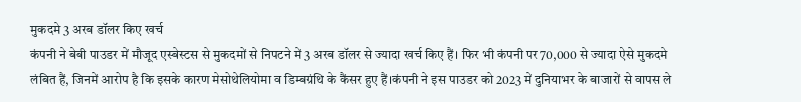मुकदमे 3 अरब डॉलर किए खर्च
कंपनी ने बेबी पाउडर में मौजूद एस्बेस्टस से मुकदमों से निपटने में 3 अरब डॉलर से ज्यादा खर्च किए हैं। फिर भी कंपनी पर 70,000 से ज्यादा ऐसे मुकदमे लंबित हैं, जिनमें आरोप है कि इसके कारण मेसोथेलियोमा व डिम्बग्रंथि के कैंसर हुए हैं।कंपनी ने इस पाउडर को 2023 में दुनियाभर के बाजारों से वापस ले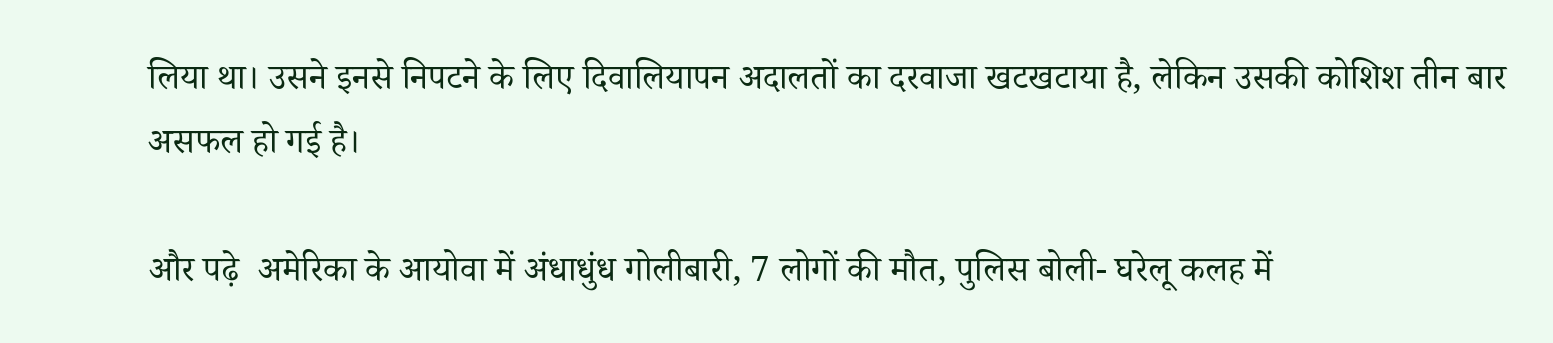लिया था। उसने इनसे निपटने के लिए दिवालियापन अदालतों का दरवाजा खटखटाया है, लेकिन उसकी कोशिश तीन बार असफल हो गई है।

और पढ़े  अमेरिका के आयोवा में अंधाधुंध गोलीबारी, 7 लोगों की मौत, पुलिस बोली- घरेलू कलह में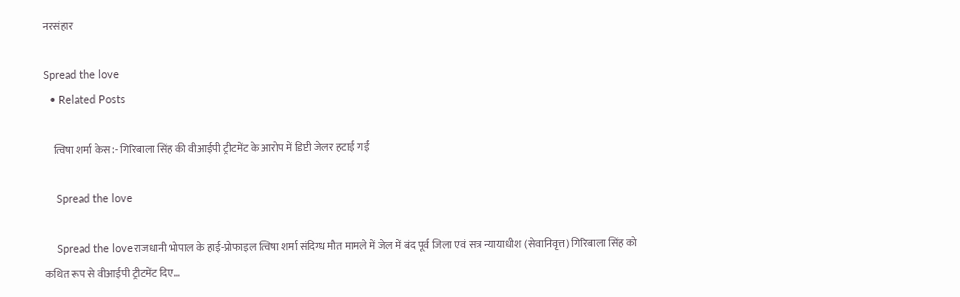नरसंहार

Spread the love
  • Related Posts

    त्विषा शर्मा केस:- गिरिबाला सिंह की वीआईपी ट्रीटमेंट के आरोप में डिप्टी जेलर हटाई गईं

    Spread the love

    Spread the loveराजधानी भोपाल के हाई-प्रोफाइल त्विषा शर्मा संदिग्ध मौत मामले में जेल में बंद पूर्व जिला एवं सत्र न्यायाधीश (सेवानिवृत्त) गिरिबाला सिंह को कथित रूप से वीआईपी ट्रीटमेंट दिए…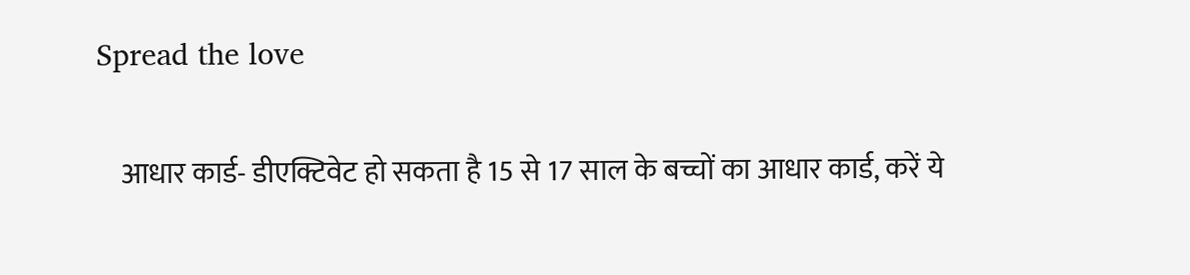Spread the love

    आधार कार्ड- डीएक्टिवेट हो सकता है 15 से 17 साल के बच्चों का आधार कार्ड, करें ये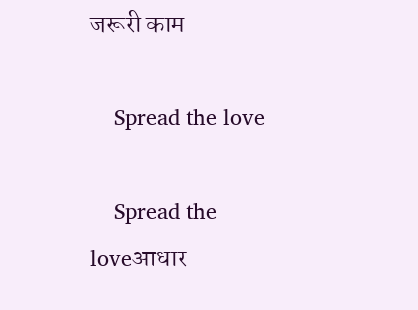जरूरी काम

    Spread the love

    Spread the loveआधार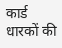कार्ड धारकों की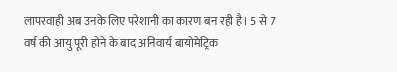लापरवाही अब उनके लिए परेशानी का कारण बन रही है। 5 से 7 वर्ष की आयु पूरी होने के बाद अनिवार्य बायोमेट्रिक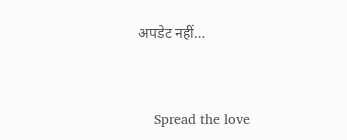अपडेट नहीं…


    Spread the love